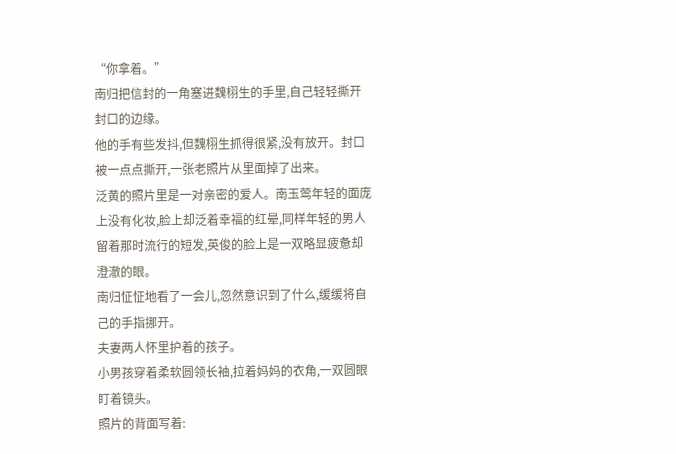“你拿着。”
南归把信封的一角塞进魏栩生的手里,自己轻轻撕开封口的边缘。
他的手有些发抖,但魏栩生抓得很紧,没有放开。封口被一点点撕开,一张老照片从里面掉了出来。
泛黄的照片里是一对亲密的爱人。南玉莺年轻的面庞上没有化妆,脸上却泛着幸福的红晕,同样年轻的男人留着那时流行的短发,英俊的脸上是一双略显疲惫却澄澈的眼。
南归怔怔地看了一会儿,忽然意识到了什么,缓缓将自己的手指挪开。
夫妻两人怀里护着的孩子。
小男孩穿着柔软圆领长袖,拉着妈妈的衣角,一双圆眼盯着镜头。
照片的背面写着: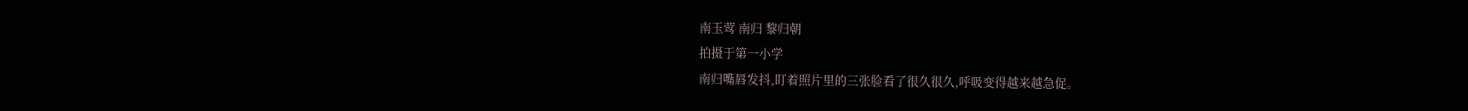南玉莺 南归 黎归朝
拍摄于第一小学
南归嘴唇发抖,盯着照片里的三张脸看了很久很久,呼吸变得越来越急促。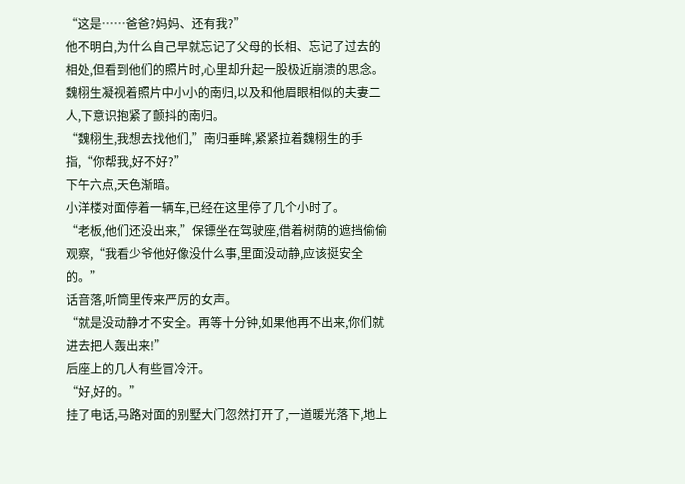“这是……爸爸?妈妈、还有我?”
他不明白,为什么自己早就忘记了父母的长相、忘记了过去的相处,但看到他们的照片时,心里却升起一股极近崩溃的思念。
魏栩生凝视着照片中小小的南归,以及和他眉眼相似的夫妻二人,下意识抱紧了颤抖的南归。
“魏栩生,我想去找他们,”南归垂眸,紧紧拉着魏栩生的手指,“你帮我,好不好?”
下午六点,天色渐暗。
小洋楼对面停着一辆车,已经在这里停了几个小时了。
“老板,他们还没出来,”保镖坐在驾驶座,借着树荫的遮挡偷偷观察,“我看少爷他好像没什么事,里面没动静,应该挺安全的。”
话音落,听筒里传来严厉的女声。
“就是没动静才不安全。再等十分钟,如果他再不出来,你们就进去把人轰出来!”
后座上的几人有些冒冷汗。
“好,好的。”
挂了电话,马路对面的别墅大门忽然打开了,一道暖光落下,地上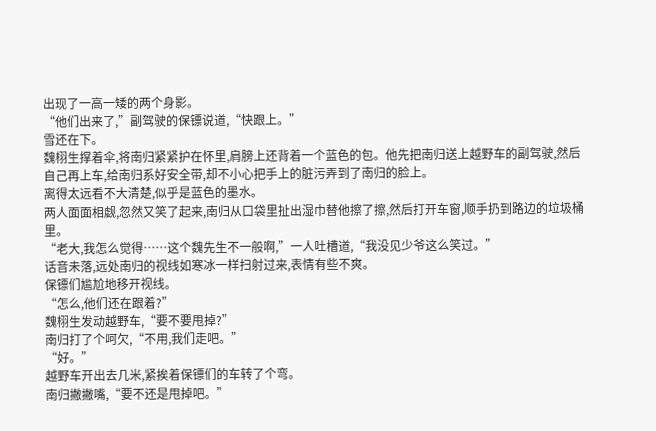出现了一高一矮的两个身影。
“他们出来了,”副驾驶的保镖说道,“快跟上。”
雪还在下。
魏栩生撑着伞,将南归紧紧护在怀里,肩膀上还背着一个蓝色的包。他先把南归送上越野车的副驾驶,然后自己再上车,给南归系好安全带,却不小心把手上的脏污弄到了南归的脸上。
离得太远看不大清楚,似乎是蓝色的墨水。
两人面面相觑,忽然又笑了起来,南归从口袋里扯出湿巾替他擦了擦,然后打开车窗,顺手扔到路边的垃圾桶里。
“老大,我怎么觉得……这个魏先生不一般啊,”一人吐槽道,“我没见少爷这么笑过。”
话音未落,远处南归的视线如寒冰一样扫射过来,表情有些不爽。
保镖们尴尬地移开视线。
“怎么,他们还在跟着?”
魏栩生发动越野车,“要不要甩掉?”
南归打了个呵欠,“不用,我们走吧。”
“好。”
越野车开出去几米,紧挨着保镖们的车转了个弯。
南归撇撇嘴,“要不还是甩掉吧。”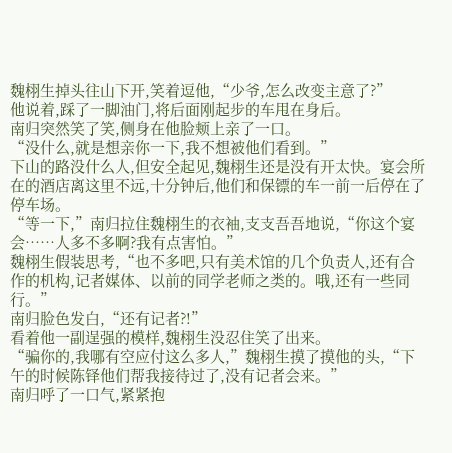魏栩生掉头往山下开,笑着逗他,“少爷,怎么改变主意了?”
他说着,踩了一脚油门,将后面刚起步的车甩在身后。
南归突然笑了笑,侧身在他脸颊上亲了一口。
“没什么,就是想亲你一下,我不想被他们看到。”
下山的路没什么人,但安全起见,魏栩生还是没有开太快。宴会所在的酒店离这里不远,十分钟后,他们和保镖的车一前一后停在了停车场。
“等一下,”南归拉住魏栩生的衣袖,支支吾吾地说,“你这个宴会……人多不多啊?我有点害怕。”
魏栩生假装思考,“也不多吧,只有美术馆的几个负责人,还有合作的机构,记者媒体、以前的同学老师之类的。哦,还有一些同行。”
南归脸色发白,“还有记者?!”
看着他一副逞强的模样,魏栩生没忍住笑了出来。
“骗你的,我哪有空应付这么多人,”魏栩生摸了摸他的头,“下午的时候陈铎他们帮我接待过了,没有记者会来。”
南归呼了一口气,紧紧抱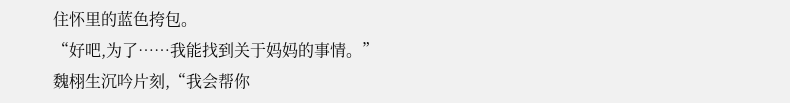住怀里的蓝色挎包。
“好吧,为了……我能找到关于妈妈的事情。”
魏栩生沉吟片刻,“我会帮你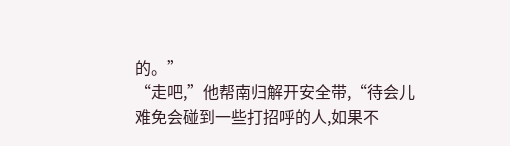的。”
“走吧,”他帮南归解开安全带,“待会儿难免会碰到一些打招呼的人,如果不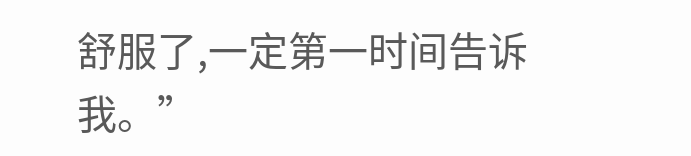舒服了,一定第一时间告诉我。”